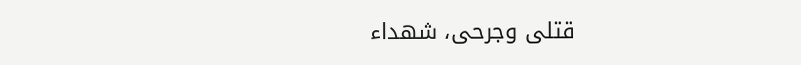قتلى وجرحى، شهداء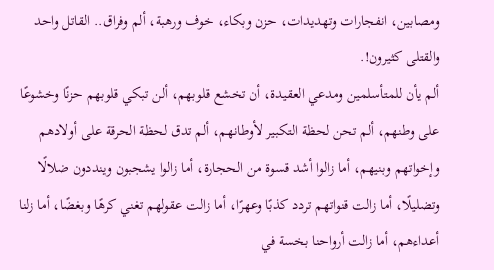ومصابين، انفجارات وتهديدات، حزن وبكاء، خوف ورهبة، ألم وفراق.. القاتل واحد والقتلى كثيرون!.
ألم يأن للمتأسلمين ومدعي العقيدة، أن تخشع قلوبهم، ألن تبكي قلوبهم حزنًا وخشوعًا على وطنهم، ألم تحن لحظة التكبير لأوطانهم، ألم تدق لحظة الحرقة على أولادهم وإخواتهم وبنيهم، أما زالوا أشد قسوة من الحجارة، أما زالوا يشجبون وينددون ضلالًا وتضليلًا، أما زالت قنواتهم تردد كذبًا وعهرًا، أما زالت عقولهم تغني كرهًا وبغضًا، أما زلنا أعداءهم، أما زالت أرواحنا بخسة في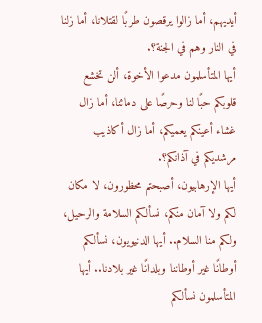أيديهم، أما زالوا يرقصون طربًا لقتلانا، أما زلنا في النار وهم في الجنة؟.
أيها المتأسلمون مدعوا الأخوة، ألن تخشع قلوبكم حبًا لنا وحرصًا على دمائنا، أما زال غشاء أعينكم يعميكم، أما زال أكاذيب مرشديكم في آذانكم؟.
أيها الإرهابيون، أصبحتم محظورون، لا مكان لكم ولا آمان منكم، نسألكم السلامة والرحيل، ولكم منا السلام.. أيها الدنيويون، نسألكم أوطانًا غير أوطاننا وبلدانًا غير بلادنا.. أيها المتأسلمون نسألكم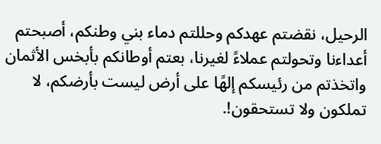الرحيل، نقضتم عهدكم وحللتم دماء بني وطنكم، أصبحتم أعداءنا وتحولتم عملاءً لغيرنا، بعتم أوطانكم بأبخس الأثمان واتخذتم من رئيسكم إلهًا على أرض ليست بأرضكم، لا تملكون ولا تستحقون!.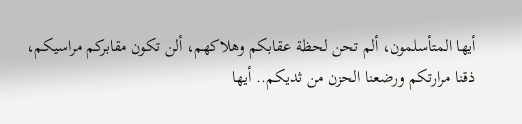أيها المتأسلمون، ألم تحن لحظة عقابكم وهلاكهم، ألن تكون مقابركم مراسيكم، ذقنا مرارتكم ورضعنا الحزن من ثديكم.. أيها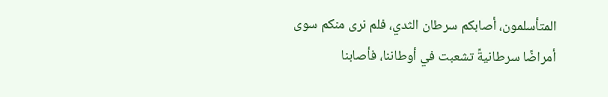المتأسلمون، أصابكم سرطان الثدي، فلم نرى منكم سوى أمراضًا سرطانيةً تشعبت في أوطاننا، فأصابنا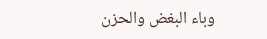وباء البغض والحزن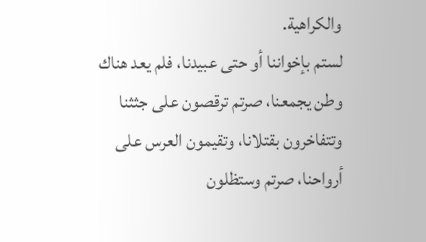والكراهية.
لستم بإخواننا أو حتى عبيدنا، فلم يعد هناك وطن يجمعنا، صرتم ترقصون على جثثنا وتتفاخرون بقتلانا، وتقيمون العرس على أرواحنا، صرتم وستظلون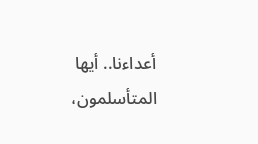أعداءنا.. أيها المتأسلمون،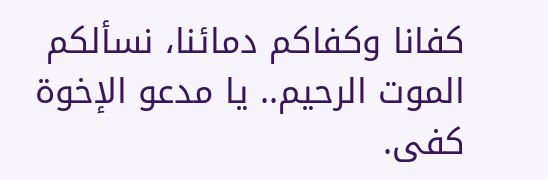كفانا وكفاكم دمائنا، نسألكم الموت الرحيم.. يا مدعو الإخوة كفى.